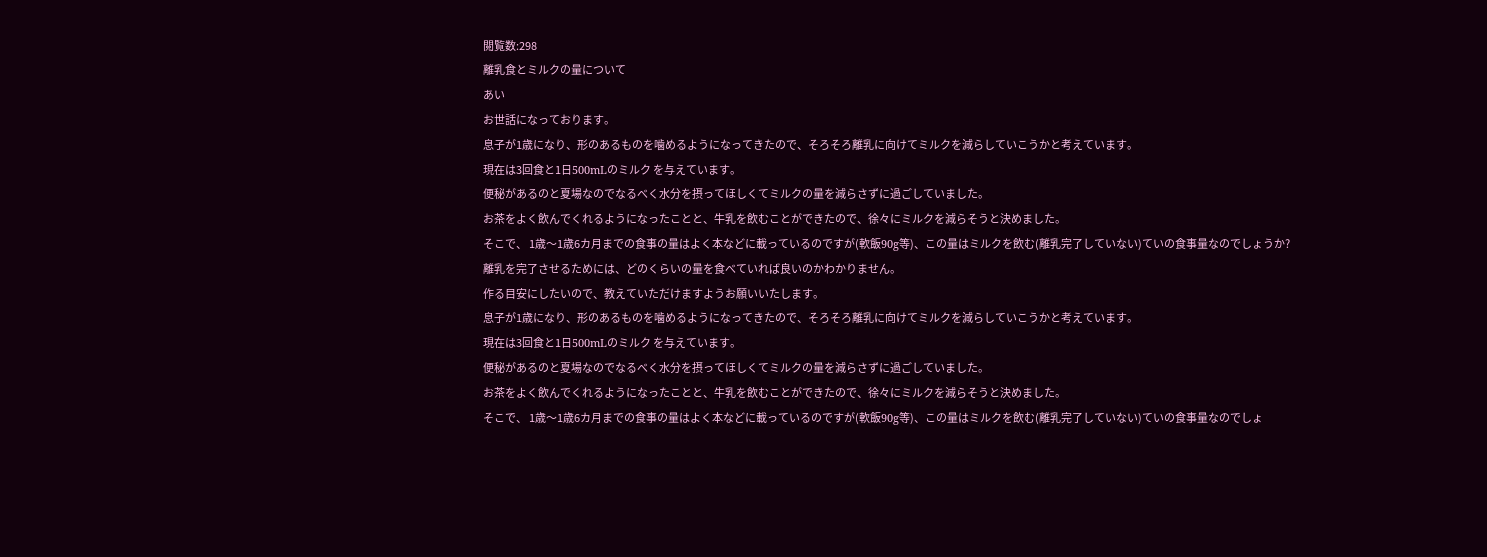閲覧数:298
離乳食とミルクの量について
あい
お世話になっております。
息子が1歳になり、形のあるものを噛めるようになってきたので、そろそろ離乳に向けてミルクを減らしていこうかと考えています。
現在は3回食と1日500mLのミルク を与えています。
便秘があるのと夏場なのでなるべく水分を摂ってほしくてミルクの量を減らさずに過ごしていました。
お茶をよく飲んでくれるようになったことと、牛乳を飲むことができたので、徐々にミルクを減らそうと決めました。
そこで、 1歳〜1歳6カ月までの食事の量はよく本などに載っているのですが(軟飯90g等)、この量はミルクを飲む(離乳完了していない)ていの食事量なのでしょうか?
離乳を完了させるためには、どのくらいの量を食べていれば良いのかわかりません。
作る目安にしたいので、教えていただけますようお願いいたします。
息子が1歳になり、形のあるものを噛めるようになってきたので、そろそろ離乳に向けてミルクを減らしていこうかと考えています。
現在は3回食と1日500mLのミルク を与えています。
便秘があるのと夏場なのでなるべく水分を摂ってほしくてミルクの量を減らさずに過ごしていました。
お茶をよく飲んでくれるようになったことと、牛乳を飲むことができたので、徐々にミルクを減らそうと決めました。
そこで、 1歳〜1歳6カ月までの食事の量はよく本などに載っているのですが(軟飯90g等)、この量はミルクを飲む(離乳完了していない)ていの食事量なのでしょ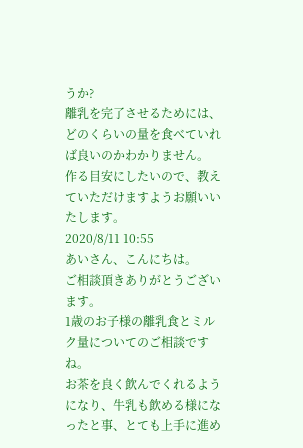うか?
離乳を完了させるためには、どのくらいの量を食べていれば良いのかわかりません。
作る目安にしたいので、教えていただけますようお願いいたします。
2020/8/11 10:55
あいさん、こんにちは。
ご相談頂きありがとうございます。
1歳のお子様の離乳食とミルク量についてのご相談ですね。
お茶を良く飲んでくれるようになり、牛乳も飲める様になったと事、とても上手に進め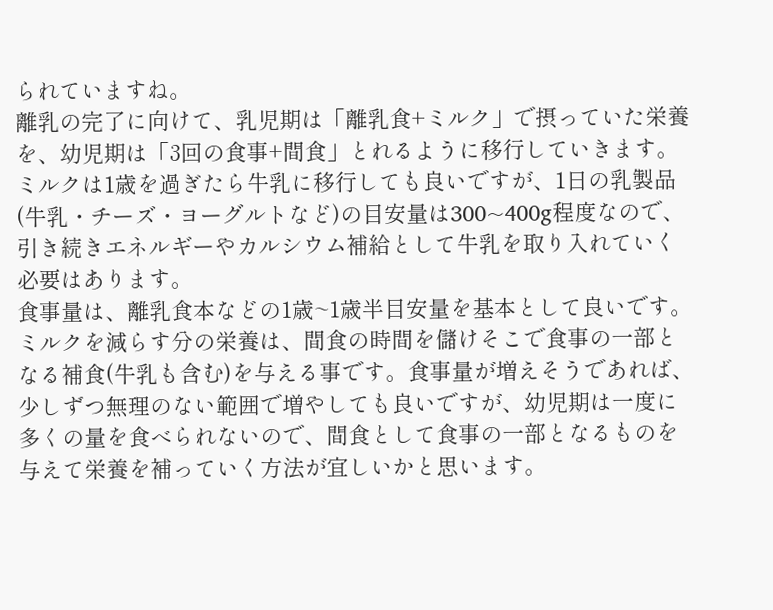られていますね。
離乳の完了に向けて、乳児期は「離乳食+ミルク」で摂っていた栄養を、幼児期は「3回の食事+間食」とれるように移行していきます。
ミルクは1歳を過ぎたら牛乳に移行しても良いですが、1日の乳製品(牛乳・チーズ・ヨーグルトなど)の目安量は300~400g程度なので、引き続きエネルギーやカルシウム補給として牛乳を取り入れていく必要はあります。
食事量は、離乳食本などの1歳~1歳半目安量を基本として良いです。ミルクを減らす分の栄養は、間食の時間を儲けそこで食事の一部となる補食(牛乳も含む)を与える事です。食事量が増えそうであれば、少しずつ無理のない範囲で増やしても良いですが、幼児期は一度に多くの量を食べられないので、間食として食事の一部となるものを与えて栄養を補っていく方法が宜しいかと思います。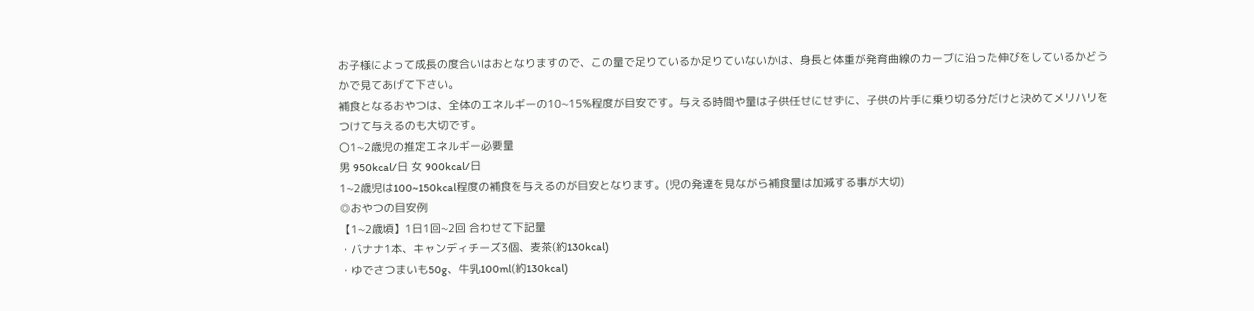お子様によって成長の度合いはおとなりますので、この量で足りているか足りていないかは、身長と体重が発育曲線のカーブに沿った伸びをしているかどうかで見てあげて下さい。
補食となるおやつは、全体のエネルギーの10~15%程度が目安です。与える時間や量は子供任せにせずに、子供の片手に乗り切る分だけと決めてメリハリをつけて与えるのも大切です。
〇1~2歳児の推定エネルギー必要量
男 950kcal/日 女 900kcal/日
1~2歳児は100~150kcal程度の補食を与えるのが目安となります。(児の発達を見ながら補食量は加減する事が大切)
◎おやつの目安例
【1~2歳頃】1日1回~2回 合わせて下記量
・バナナ1本、キャンディチーズ3個、麦茶(約130kcal)
・ゆでさつまいも50g、牛乳100ml(約130kcal)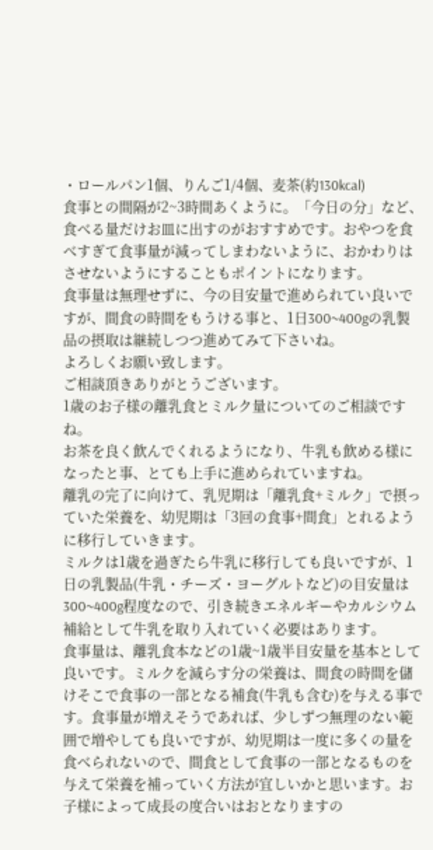・ロールパン1個、りんご1/4個、麦茶(約130kcal)
食事との間隔が2~3時間あくように。「今日の分」など、食べる量だけお皿に出すのがおすすめです。おやつを食べすぎて食事量が減ってしまわないように、おかわりはさせないようにすることもポイントになります。
食事量は無理せずに、今の目安量で進められてい良いですが、間食の時間をもうける事と、1日300~400gの乳製品の摂取は継続しつつ進めてみて下さいね。
よろしくお願い致します。
ご相談頂きありがとうございます。
1歳のお子様の離乳食とミルク量についてのご相談ですね。
お茶を良く飲んでくれるようになり、牛乳も飲める様になったと事、とても上手に進められていますね。
離乳の完了に向けて、乳児期は「離乳食+ミルク」で摂っていた栄養を、幼児期は「3回の食事+間食」とれるように移行していきます。
ミルクは1歳を過ぎたら牛乳に移行しても良いですが、1日の乳製品(牛乳・チーズ・ヨーグルトなど)の目安量は300~400g程度なので、引き続きエネルギーやカルシウム補給として牛乳を取り入れていく必要はあります。
食事量は、離乳食本などの1歳~1歳半目安量を基本として良いです。ミルクを減らす分の栄養は、間食の時間を儲けそこで食事の一部となる補食(牛乳も含む)を与える事です。食事量が増えそうであれば、少しずつ無理のない範囲で増やしても良いですが、幼児期は一度に多くの量を食べられないので、間食として食事の一部となるものを与えて栄養を補っていく方法が宜しいかと思います。お子様によって成長の度合いはおとなりますの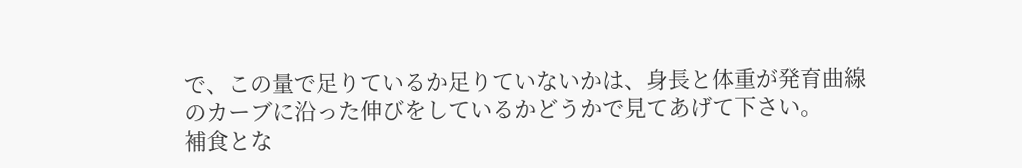で、この量で足りているか足りていないかは、身長と体重が発育曲線のカーブに沿った伸びをしているかどうかで見てあげて下さい。
補食とな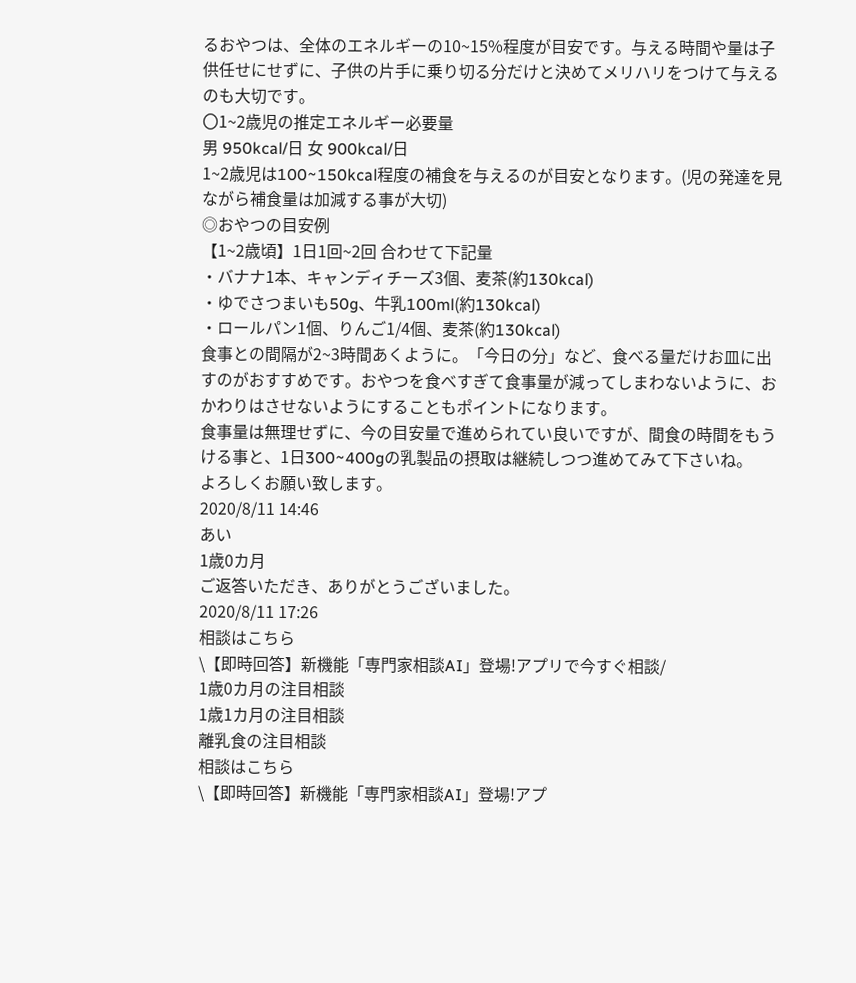るおやつは、全体のエネルギーの10~15%程度が目安です。与える時間や量は子供任せにせずに、子供の片手に乗り切る分だけと決めてメリハリをつけて与えるのも大切です。
〇1~2歳児の推定エネルギー必要量
男 950kcal/日 女 900kcal/日
1~2歳児は100~150kcal程度の補食を与えるのが目安となります。(児の発達を見ながら補食量は加減する事が大切)
◎おやつの目安例
【1~2歳頃】1日1回~2回 合わせて下記量
・バナナ1本、キャンディチーズ3個、麦茶(約130kcal)
・ゆでさつまいも50g、牛乳100ml(約130kcal)
・ロールパン1個、りんご1/4個、麦茶(約130kcal)
食事との間隔が2~3時間あくように。「今日の分」など、食べる量だけお皿に出すのがおすすめです。おやつを食べすぎて食事量が減ってしまわないように、おかわりはさせないようにすることもポイントになります。
食事量は無理せずに、今の目安量で進められてい良いですが、間食の時間をもうける事と、1日300~400gの乳製品の摂取は継続しつつ進めてみて下さいね。
よろしくお願い致します。
2020/8/11 14:46
あい
1歳0カ月
ご返答いただき、ありがとうございました。
2020/8/11 17:26
相談はこちら
\【即時回答】新機能「専門家相談AI」登場!アプリで今すぐ相談/
1歳0カ月の注目相談
1歳1カ月の注目相談
離乳食の注目相談
相談はこちら
\【即時回答】新機能「専門家相談AI」登場!アプ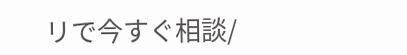リで今すぐ相談/